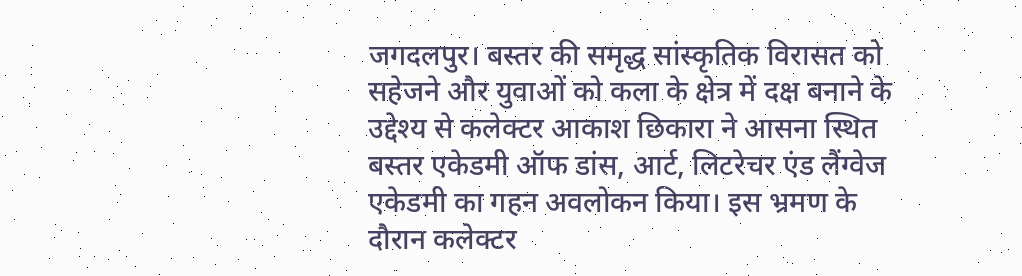जगदलपुर। बस्तर की समृद्ध सांस्कृतिक विरासत को सहेजने और युवाओं को कला के क्षेत्र में दक्ष बनाने के उद्देश्य से कलेक्टर आकाश छिकारा ने आसना स्थित बस्तर एकेडमी ऑफ डांस, आर्ट, लिटरेचर एंड लैंग्वेज एकेडमी का गहन अवलोकन किया। इस भ्रमण के दौरान कलेक्टर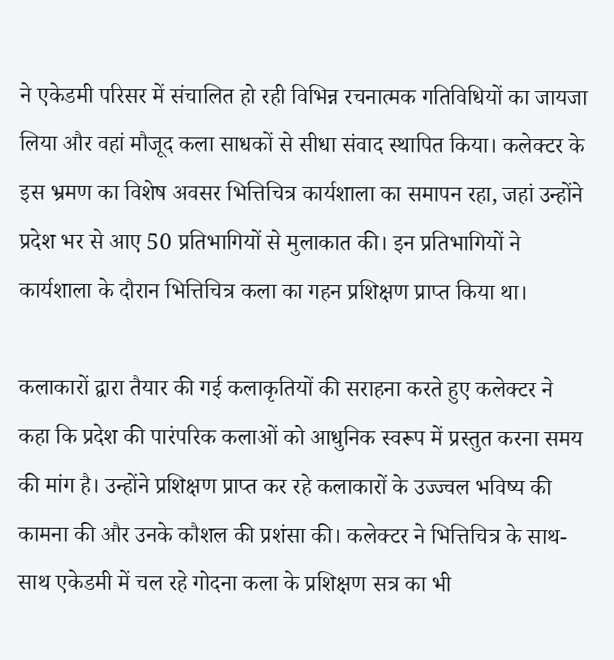ने एकेडमी परिसर में संचालित हो रही विभिन्न रचनात्मक गतिविधियों का जायजा लिया और वहां मौजूद कला साधकों से सीधा संवाद स्थापित किया। कलेक्टर के इस भ्रमण का विशेष अवसर भित्तिचित्र कार्यशाला का समापन रहा, जहां उन्होंने प्रदेश भर से आए 50 प्रतिभागियों से मुलाकात की। इन प्रतिभागियों ने कार्यशाला के दौरान भित्तिचित्र कला का गहन प्रशिक्षण प्राप्त किया था।

कलाकारों द्वारा तैयार की गई कलाकृतियों की सराहना करते हुए कलेक्टर ने कहा कि प्रदेश की पारंपरिक कलाओं को आधुनिक स्वरूप में प्रस्तुत करना समय की मांग है। उन्होंने प्रशिक्षण प्राप्त कर रहे कलाकारों के उज्ज्वल भविष्य की कामना की और उनके कौशल की प्रशंसा की। कलेक्टर ने भित्तिचित्र के साथ-साथ एकेडमी में चल रहे गोदना कला के प्रशिक्षण सत्र का भी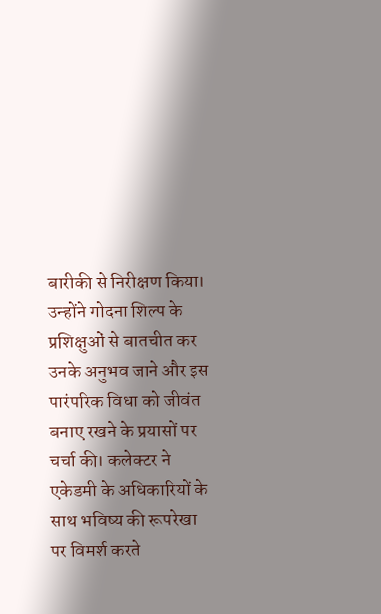बारीकी से निरीक्षण किया। उन्होंने गोदना शिल्प के प्रशिक्षुओं से बातचीत कर उनके अनुभव जाने और इस पारंपरिक विधा को जीवंत बनाए रखने के प्रयासों पर चर्चा की। कलेक्टर ने एकेडमी के अधिकारियों के साथ भविष्य की रूपरेखा पर विमर्श करते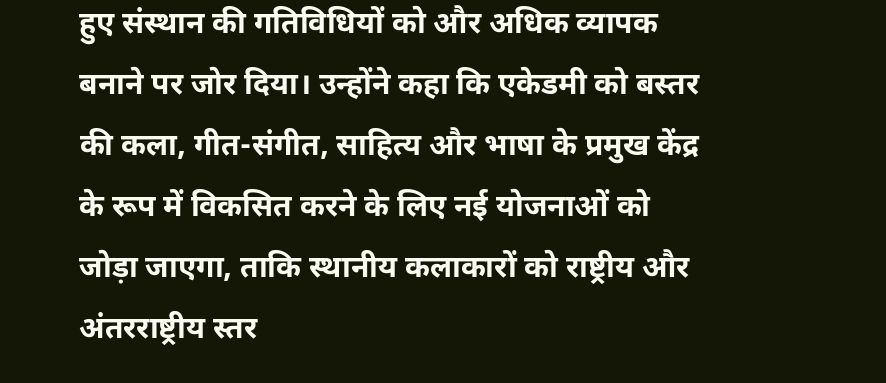हुए संस्थान की गतिविधियों को और अधिक व्यापक बनाने पर जोर दिया। उन्होंने कहा कि एकेडमी को बस्तर की कला, गीत-संगीत, साहित्य और भाषा के प्रमुख केंद्र के रूप में विकसित करने के लिए नई योजनाओं को जोड़ा जाएगा, ताकि स्थानीय कलाकारों को राष्ट्रीय और अंतरराष्ट्रीय स्तर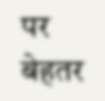पर बेहतर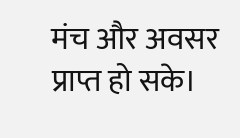मंच और अवसर प्राप्त हो सके।